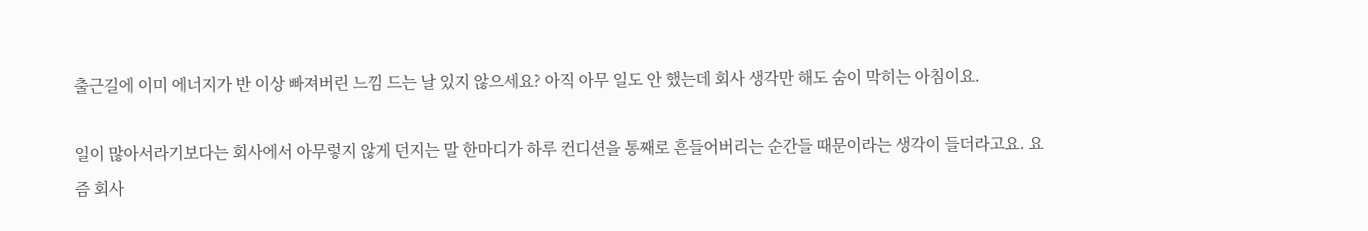출근길에 이미 에너지가 반 이상 빠져버린 느낌 드는 날 있지 않으세요? 아직 아무 일도 안 했는데 회사 생각만 해도 숨이 막히는 아침이요.

일이 많아서라기보다는 회사에서 아무렇지 않게 던지는 말 한마디가 하루 컨디션을 통째로 흔들어버리는 순간들 때문이라는 생각이 들더라고요. 요즘 회사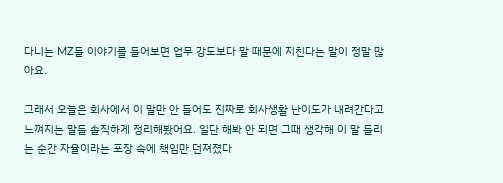다니는 MZ들 이야기를 들어보면 업무 강도보다 말 때문에 지친다는 말이 정말 많아요.

그래서 오늘은 회사에서 이 말만 안 들어도 진짜로 회사생활 난이도가 내려간다고 느껴지는 말들 솔직하게 정리해봤어요. 일단 해봐 안 되면 그때 생각해 이 말 들리는 순간 자율이라는 포장 속에 책임만 던져졌다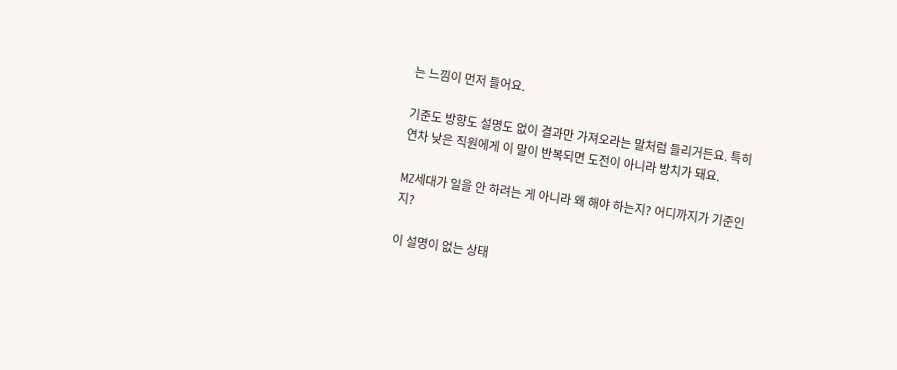는 느낌이 먼저 들어요.

기준도 방향도 설명도 없이 결과만 가져오라는 말처럼 들리거든요. 특히 연차 낮은 직원에게 이 말이 반복되면 도전이 아니라 방치가 돼요.

MZ세대가 일을 안 하려는 게 아니라 왜 해야 하는지? 어디까지가 기준인지?

이 설명이 없는 상태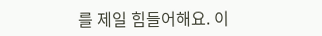를 제일 힘들어해요. 이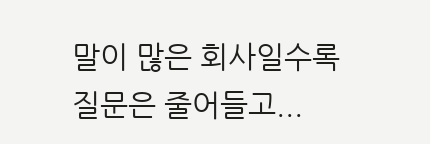말이 많은 회사일수록 질문은 줄어들고...